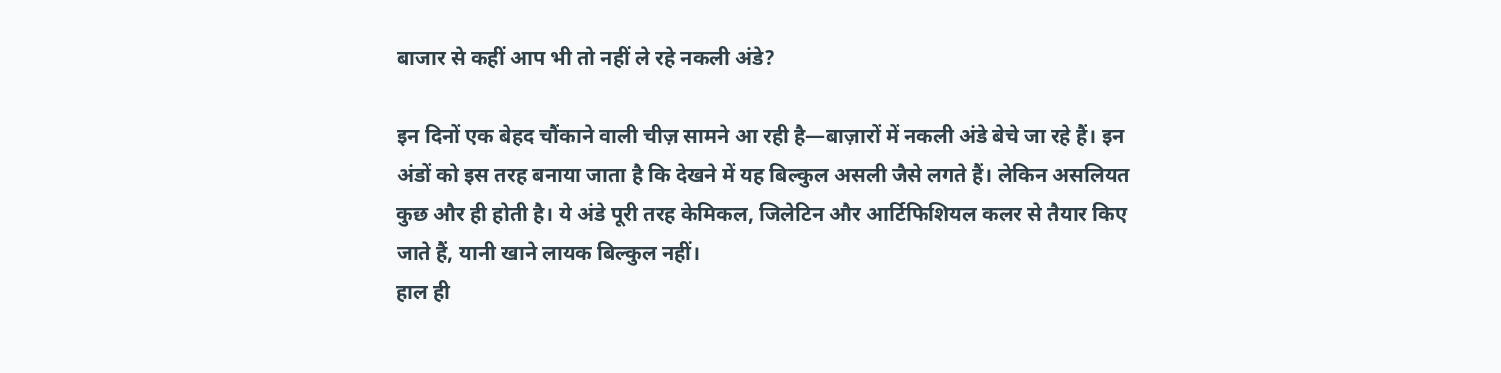बाजार से कहीं आप भी तो नहीं ले रहे नकली अंडे?

इन दिनों एक बेहद चौंकाने वाली चीज़ सामने आ रही है—बाज़ारों में नकली अंडे बेचे जा रहे हैं। इन अंडों को इस तरह बनाया जाता है कि देखने में यह बिल्कुल असली जैसे लगते हैं। लेकिन असलियत कुछ और ही होती है। ये अंडे पूरी तरह केमिकल, जिलेटिन और आर्टिफिशियल कलर से तैयार किए जाते हैं, यानी खाने लायक बिल्कुल नहीं।
हाल ही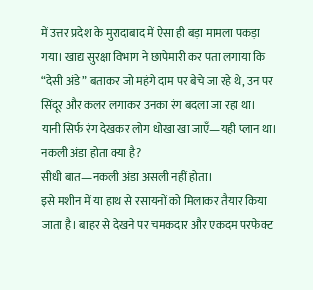में उत्तर प्रदेश के मुरादाबाद में ऐसा ही बड़ा मामला पकड़ा गया। खाद्य सुरक्षा विभाग ने छापेमारी कर पता लगाया कि “देसी अंडे” बताकर जो महंगे दाम पर बेचे जा रहे थे, उन पर सिंदूर और कलर लगाकर उनका रंग बदला जा रहा था। यानी सिर्फ रंग देखकर लोग धोखा खा जाएँ—यही प्लान था।
नकली अंडा होता क्या है?
सीधी बात—नकली अंडा असली नहीं होता।
इसे मशीन में या हाथ से रसायनों को मिलाकर तैयार किया जाता है। बाहर से देखने पर चमकदार और एकदम परफेक्ट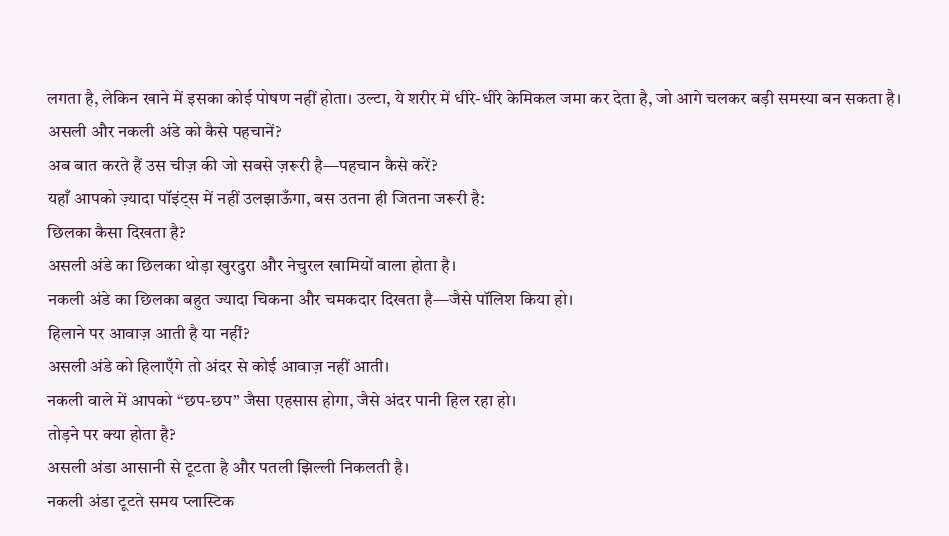लगता है, लेकिन खाने में इसका कोई पोषण नहीं होता। उल्टा, ये शरीर में धीरे-धीरे केमिकल जमा कर देता है, जो आगे चलकर बड़ी समस्या बन सकता है।
असली और नकली अंडे को कैसे पहचानें?
अब बात करते हैं उस चीज़ की जो सबसे ज़रूरी है—पहचान कैसे करें?
यहाँ आपको ज़्यादा पॉइंट्स में नहीं उलझाऊँगा, बस उतना ही जितना जरूरी है:
छिलका कैसा दिखता है?
असली अंडे का छिलका थोड़ा खुरदुरा और नेचुरल खामियों वाला होता है।
नकली अंडे का छिलका बहुत ज्यादा चिकना और चमकदार दिखता है—जैसे पॉलिश किया हो।
हिलाने पर आवाज़ आती है या नहीं?
असली अंडे को हिलाएँगे तो अंदर से कोई आवाज़ नहीं आती।
नकली वाले में आपको “छप-छप” जैसा एहसास होगा, जैसे अंदर पानी हिल रहा हो।
तोड़ने पर क्या होता है?
असली अंडा आसानी से टूटता है और पतली झिल्ली निकलती है।
नकली अंडा टूटते समय प्लास्टिक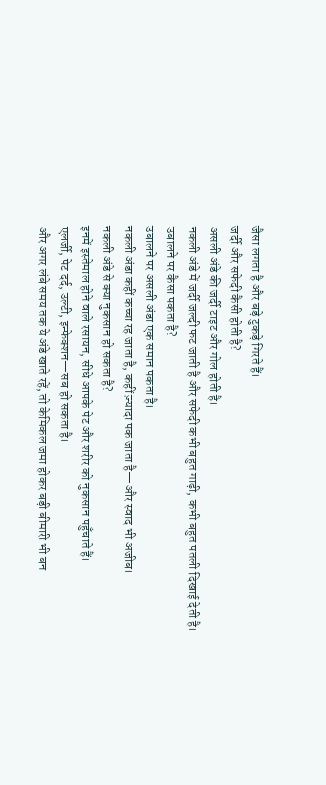जैसा लगता है और बड़े टुकड़े गिरते हैं।
जर्दी और सफेदी कैसी होती है?
असली अंडे की जर्दी टाइट और गोल होती है।
नकली अंडे में जर्दी जल्दी फट जाती है और सफेदी कभी बहुत गाढ़ी, कभी बहुत पतली दिखाई देती है।
उबालने पर कैसा पकता है?
उबालने पर असली अंडा एक समान पकता है।
नकली अंडा कहीं कच्चा रह जाता है, कहीं ज़्यादा पक जाता है—और स्वाद भी अजीब।
नकली अंडे से क्या नुकसान हो सकता है?
इनमें इस्तेमाल होने वाले रसायन, सीधे आपके पेट और शरीर को नुकसान पहुँचाते हैं।
एलर्जी, पेट दर्द, उल्टी, इन्फेक्शन—सब हो सकता है।
और अगर लंबे समय तक ये अंडे खाते रहें, तो केमिकल जमा होकर बड़ी बीमारी भी बन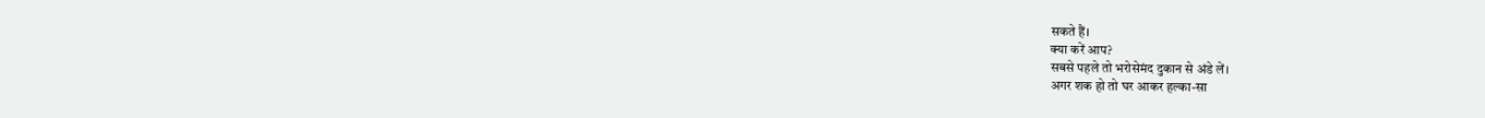सकते हैं।
क्या करें आप?
सबसे पहले तो भरोसेमंद दुकान से अंडे लें।
अगर शक हो तो घर आकर हल्का-सा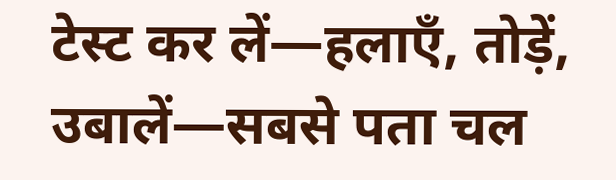टेस्ट कर लें—हलाएँ, तोड़ें, उबालें—सबसे पता चल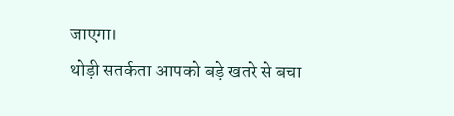जाएगा।
थोड़ी सतर्कता आपको बड़े खतरे से बचा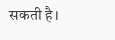सकती है।